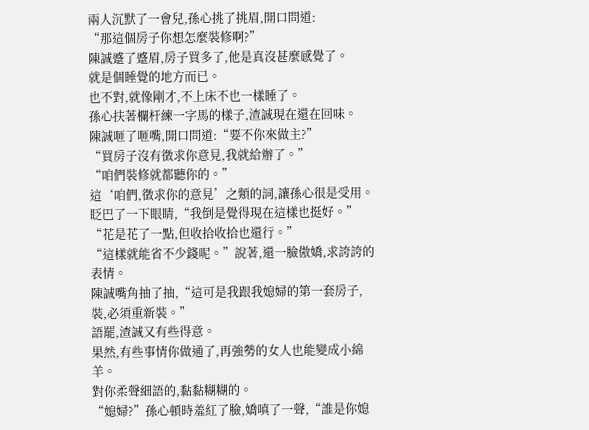兩人沉默了一會兒,孫心挑了挑眉,開口問道:
“那這個房子你想怎麼裝修啊?”
陳誠蹙了蹙眉,房子買多了,他是真沒甚麼感覺了。
就是個睡覺的地方而已。
也不對,就像剛才,不上床不也一樣睡了。
孫心扶著欄杆練一字馬的樣子,渣誠現在還在回味。
陳誠咂了咂嘴,開口問道:“要不你來做主?”
“買房子沒有徵求你意見,我就給辦了。”
“咱們裝修就都聽你的。”
這‘咱們,徵求你的意見’之類的詞,讓孫心很是受用。
眨巴了一下眼睛,“我倒是覺得現在這樣也挺好。”
“花是花了一點,但收拾收拾也還行。”
“這樣就能省不少錢呢。”說著,還一臉傲嬌,求誇誇的表情。
陳誠嘴角抽了抽,“這可是我跟我媳婦的第一套房子,裝,必須重新裝。”
語罷,渣誠又有些得意。
果然,有些事情你做通了,再強勢的女人也能變成小綿羊。
對你柔聲細語的,黏黏糊糊的。
“媳婦?”孫心頓時羞紅了臉,嬌嗔了一聲,“誰是你媳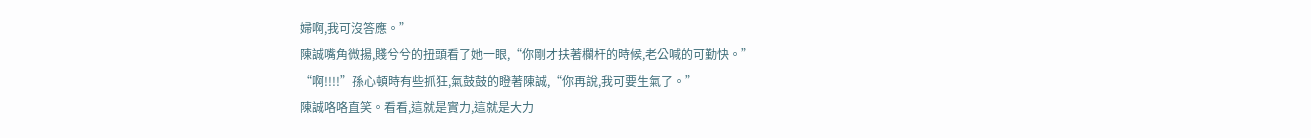婦啊,我可沒答應。”
陳誠嘴角微揚,賤兮兮的扭頭看了她一眼,“你剛才扶著欄杆的時候,老公喊的可勤快。”
“啊!!!!”孫心頓時有些抓狂,氣鼓鼓的瞪著陳誠,“你再說,我可要生氣了。”
陳誠咯咯直笑。看看,這就是實力,這就是大力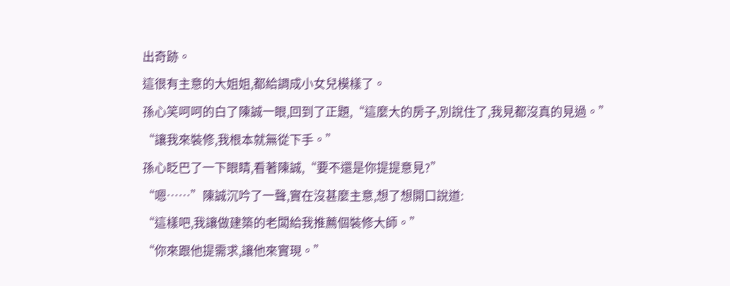出奇跡。
這很有主意的大姐姐,都給調成小女兒模樣了。
孫心笑呵呵的白了陳誠一眼,回到了正題,“這麼大的房子,別說住了,我見都沒真的見過。”
“讓我來裝修,我根本就無從下手。”
孫心眨巴了一下眼睛,看著陳誠,“要不還是你提提意見?”
“嗯……”陳誠沉吟了一聲,實在沒甚麼主意,想了想開口說道:
“這樣吧,我讓做建築的老闆給我推薦個裝修大師。”
“你來跟他提需求,讓他來實現。”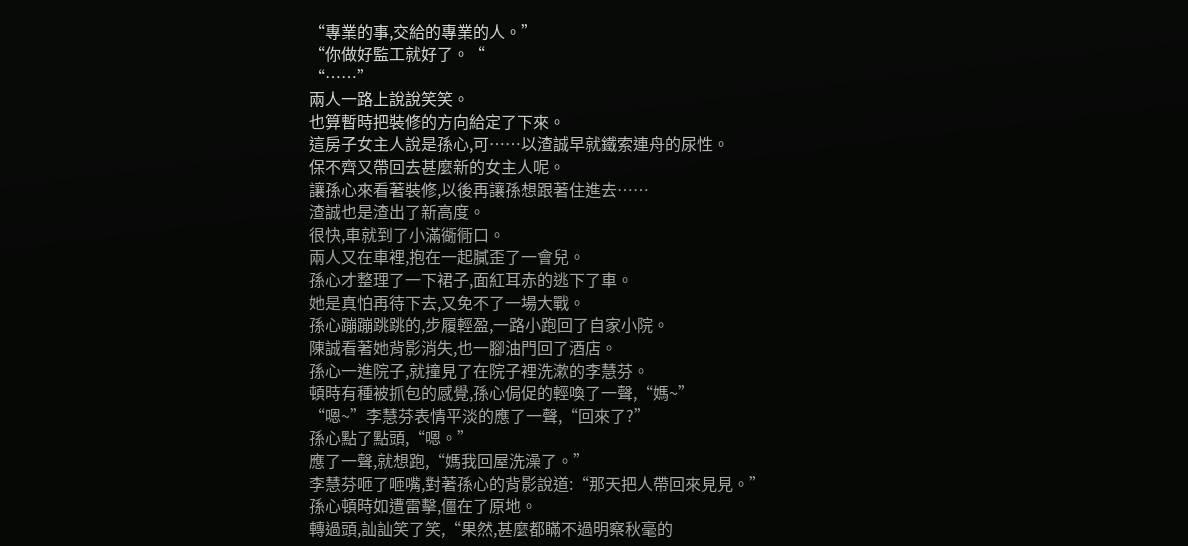“專業的事,交給的專業的人。”
“你做好監工就好了。“
“……”
兩人一路上說說笑笑。
也算暫時把裝修的方向給定了下來。
這房子女主人說是孫心,可……以渣誠早就鐵索連舟的尿性。
保不齊又帶回去甚麼新的女主人呢。
讓孫心來看著裝修,以後再讓孫想跟著住進去……
渣誠也是渣出了新高度。
很快,車就到了小滿衚衕口。
兩人又在車裡,抱在一起膩歪了一會兒。
孫心才整理了一下裙子,面紅耳赤的逃下了車。
她是真怕再待下去,又免不了一場大戰。
孫心蹦蹦跳跳的,步履輕盈,一路小跑回了自家小院。
陳誠看著她背影消失,也一腳油門回了酒店。
孫心一進院子,就撞見了在院子裡洗漱的李慧芬。
頓時有種被抓包的感覺,孫心侷促的輕喚了一聲,“媽~”
“嗯~”李慧芬表情平淡的應了一聲,“回來了?”
孫心點了點頭,“嗯。”
應了一聲,就想跑,“媽我回屋洗澡了。”
李慧芬咂了咂嘴,對著孫心的背影說道:“那天把人帶回來見見。”
孫心頓時如遭雷擊,僵在了原地。
轉過頭,訕訕笑了笑,“果然,甚麼都瞞不過明察秋毫的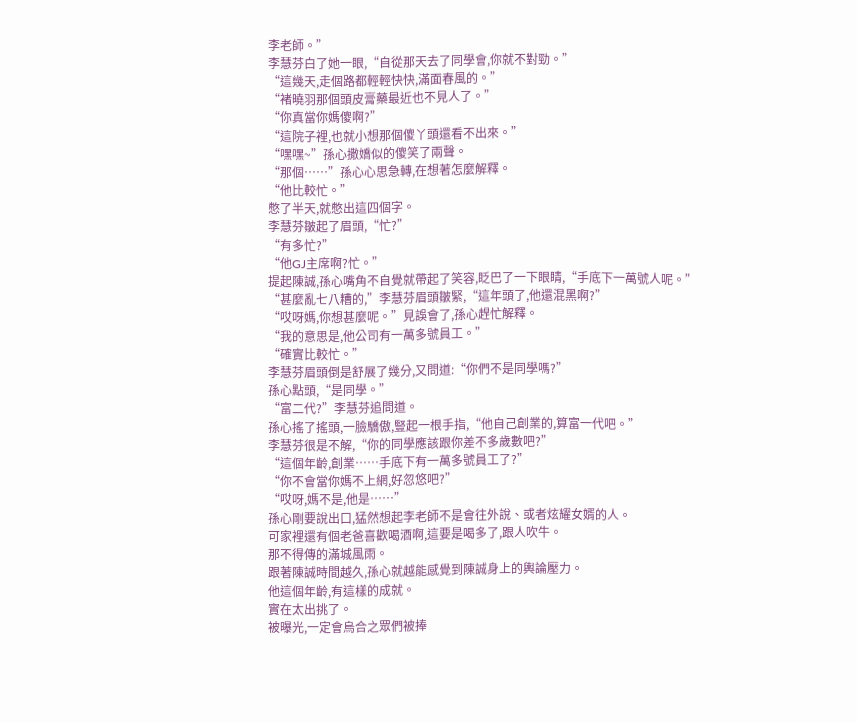李老師。”
李慧芬白了她一眼,“自從那天去了同學會,你就不對勁。”
“這幾天,走個路都輕輕快快,滿面春風的。”
“褚曉羽那個頭皮膏藥最近也不見人了。”
“你真當你媽傻啊?”
“這院子裡,也就小想那個傻丫頭還看不出來。”
“嘿嘿~”孫心撒嬌似的傻笑了兩聲。
“那個……”孫心心思急轉,在想著怎麼解釋。
“他比較忙。”
憋了半天,就憋出這四個字。
李慧芬皺起了眉頭,“忙?”
“有多忙?”
“他GJ主席啊?忙。”
提起陳誠,孫心嘴角不自覺就帶起了笑容,眨巴了一下眼睛,“手底下一萬號人呢。”
“甚麼亂七八糟的,”李慧芬眉頭皺緊,“這年頭了,他還混黑啊?”
“哎呀媽,你想甚麼呢。”見誤會了,孫心趕忙解釋。
“我的意思是,他公司有一萬多號員工。”
“確實比較忙。”
李慧芬眉頭倒是舒展了幾分,又問道:“你們不是同學嗎?”
孫心點頭,“是同學。”
“富二代?”李慧芬追問道。
孫心搖了搖頭,一臉驕傲,豎起一根手指,“他自己創業的,算富一代吧。”
李慧芬很是不解,“你的同學應該跟你差不多歲數吧?”
“這個年齡,創業……手底下有一萬多號員工了?”
“你不會當你媽不上網,好忽悠吧?”
“哎呀,媽不是,他是……”
孫心剛要說出口,猛然想起李老師不是會往外說、或者炫耀女婿的人。
可家裡還有個老爸喜歡喝酒啊,這要是喝多了,跟人吹牛。
那不得傳的滿城風雨。
跟著陳誠時間越久,孫心就越能感覺到陳誠身上的輿論壓力。
他這個年齡,有這樣的成就。
實在太出挑了。
被曝光,一定會烏合之眾們被捧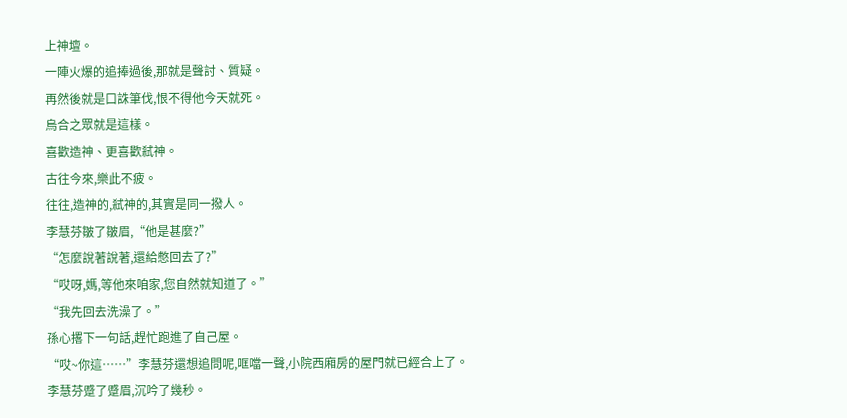上神壇。
一陣火爆的追捧過後,那就是聲討、質疑。
再然後就是口誅筆伐,恨不得他今天就死。
烏合之眾就是這樣。
喜歡造神、更喜歡弒神。
古往今來,樂此不疲。
往往,造神的,弒神的,其實是同一撥人。
李慧芬皺了皺眉,“他是甚麼?”
“怎麼說著說著,還給憋回去了?”
“哎呀,媽,等他來咱家,您自然就知道了。”
“我先回去洗澡了。”
孫心撂下一句話,趕忙跑進了自己屋。
“哎~你這……”李慧芬還想追問呢,哐噹一聲,小院西廂房的屋門就已經合上了。
李慧芬蹙了蹙眉,沉吟了幾秒。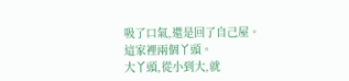吸了口氣,還是回了自己屋。
這家裡兩個丫頭。
大丫頭,從小到大,就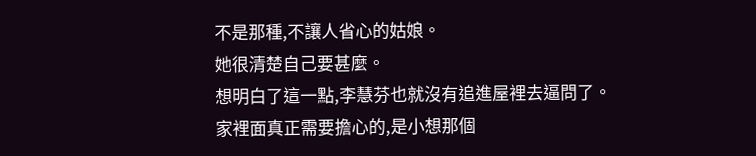不是那種,不讓人省心的姑娘。
她很清楚自己要甚麼。
想明白了這一點,李慧芬也就沒有追進屋裡去逼問了。
家裡面真正需要擔心的,是小想那個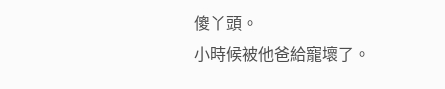傻丫頭。
小時候被他爸給寵壞了。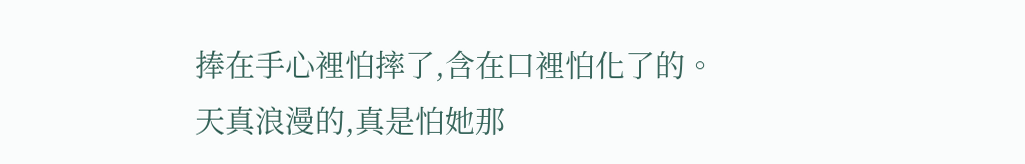捧在手心裡怕摔了,含在口裡怕化了的。
天真浪漫的,真是怕她那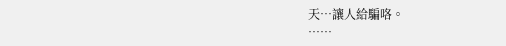天…讓人給騙咯。
……